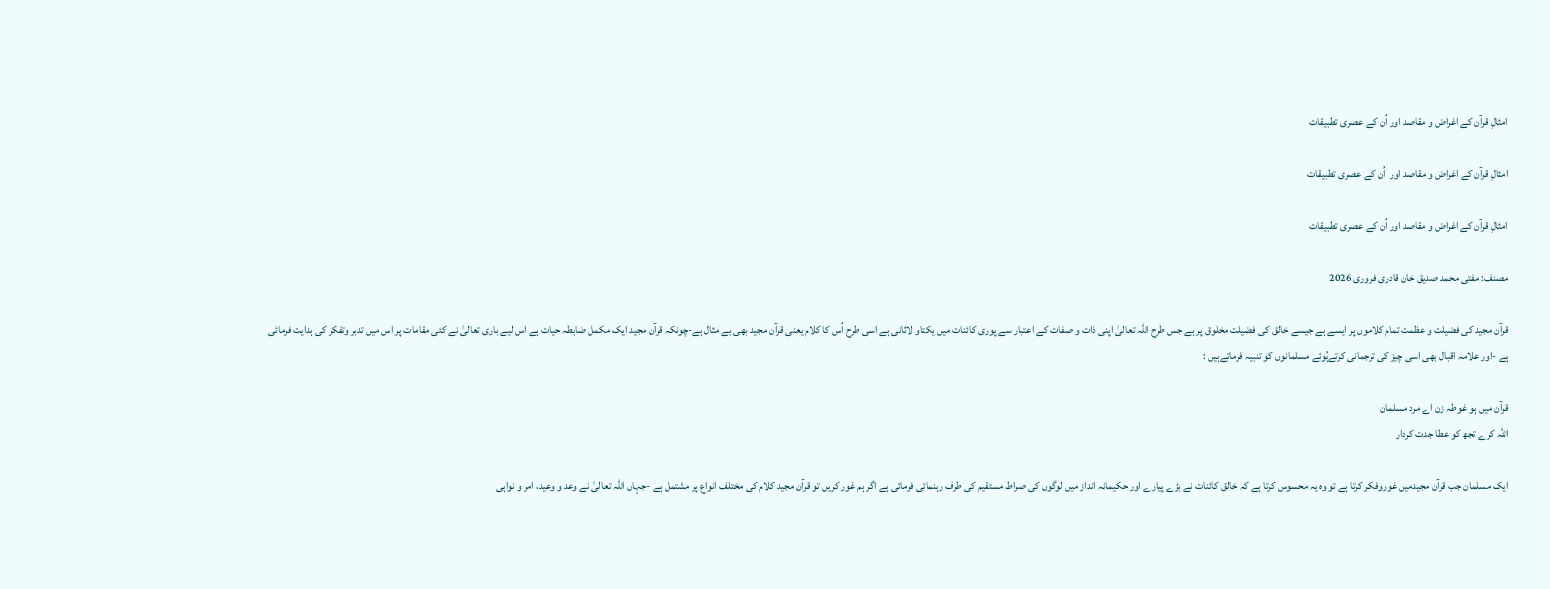امثالِ قرآن کے اغراض و مقاصد اور اُن کے عصری تطبیقات

امثالِ قرآن کے اغراض و مقاصد اور  اُن کے عصری تطبیقات

امثالِ قرآن کے اغراض و مقاصد اور اُن کے عصری تطبیقات

مصنف: مفتی محمد صدیق خان قادری فروری 2026

قرآن مجید کی فضیلت و عظمت تمام کلاموں پر ایسے ہے جیسے خالق کی فضیلت مخلوق پر ہے جس طرح اللہ تعالیٰ اپنی ذات و صفات کے اعتبار سے پوری کائنات میں یکتاو لاثانی ہے اسی طرح اُس کا کلام یعنی قرآن مجید بھی بے مثال ہے-چونکہ قرآن مجید ایک مکمل ضابطہ حیات ہے اس لیے باری تعالیٰ نے کئی مقامات پر اس میں تدبر وتفکر کی ہدایت فرمائی ہے -اور علامہ اقبال بھی اسی چیز کی ترجمانی کرتےہُوئے مسلمانوں کو تنبیہ فرماتےہیں :

قرآن میں ہو غوطہ زن اے مرد مسلمان
اللہ کرے تجھ کو عطا جدت کردار

ایک مسلمان جب قرآن مجیدمیں غوروفکر کرتا ہے تو وہ یہ محسوس کرتا ہے کہ خالق کائنات نے بڑے پیارے اور حکیمانہ انداز میں لوگوں کی صراط مستقیم کی طرف رہنمائی فرمائی ہے اگر ہم غور کریں تو قرآن مجید کلام کی مختلف انواع پر مشتمل ہے -جہاں اللہ تعالیٰ نے وعد و وعید، امر و نواہی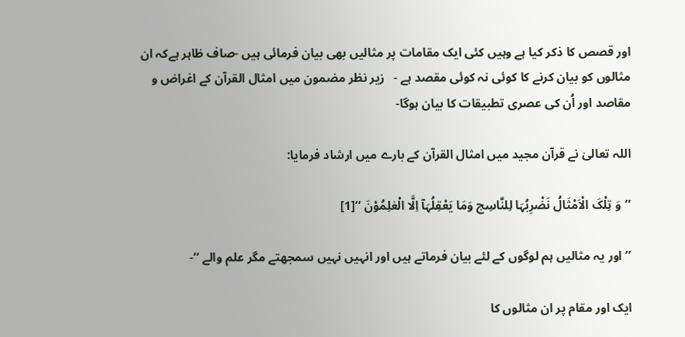اور قصص کا ذکر کیا ہے وہیں کئی ایک مقامات پر مثالیں بھی بیان فرمائی ہیں -صاف ظاہر ہےکہ ان مثالوں کو بیان کرنے کا کوئی نہ کوئی مقصد ہے -   زیر نظر مضمون میں امثال القرآن کے اغراض و مقاصد اور اُن کی عصری تطبیقات کا بیان ہوگا-

اللہ تعالیٰ نے قرآن مجید میں امثال القرآن کے بارے میں ارشاد فرمایا:

’’وَ تِلْکَ الْاَمْثَالُ نَضْرِبُہَا لِلنَّاسِج وَمَا یَعْقِلُہَآ اِلَّا الْعٰلِمُوْنَ ‘‘[1]

’’اور یہ مثالیں ہم لوگوں کے لئے بیان فرماتے ہیں اور انہیں نہیں سمجھتے مگر علم والے ‘‘-

ایک اور مقام پر ان مثالوں کا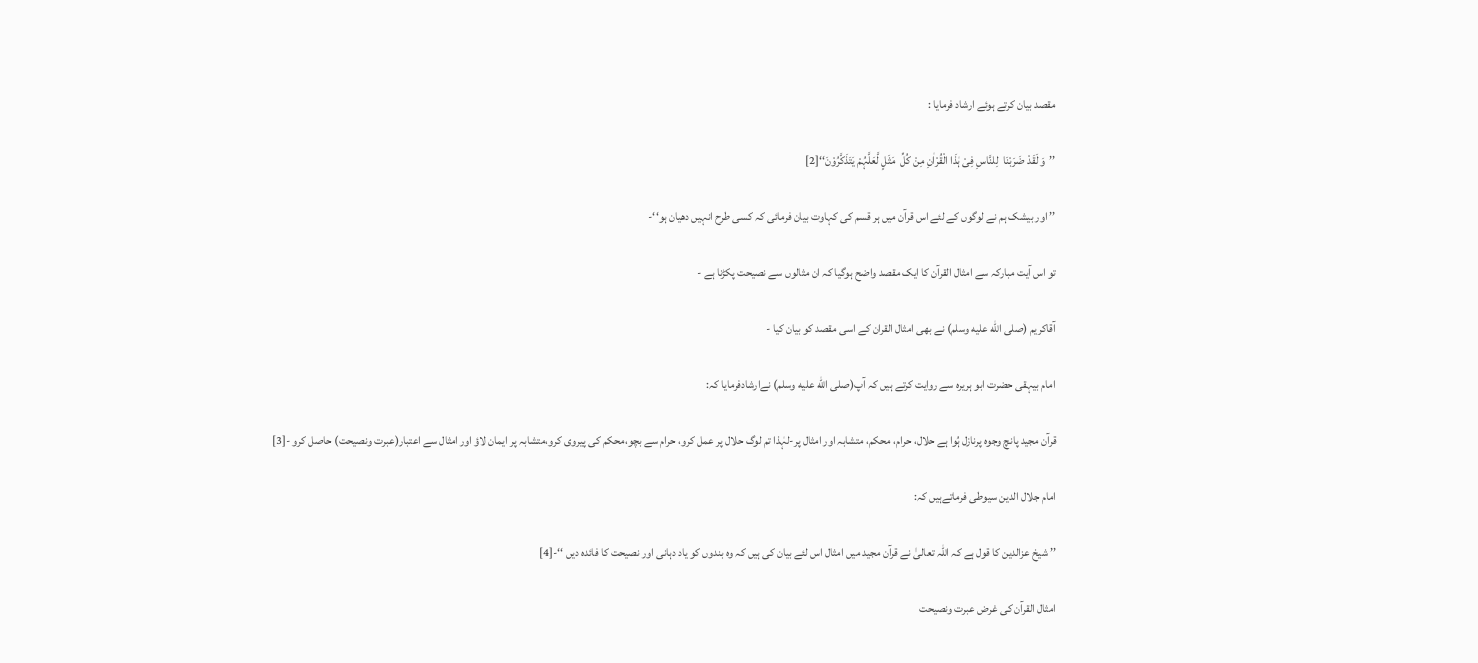مقصد بیان کرتے ہوئے ارشاد فرمایا :

’’وَ لَقَدْ ضَرَبْنَا  لِلنَّاسِ فِیْ ہٰذَا الْقُرْاٰنِ مِنْ کُلِّ  مَثَلٍ لَّعَلَّہُمْ یَتَذَکَّرُوْنَ‘‘[2]

’’ اور بیشک ہم نے لوگوں کے لئے اس قرآن میں ہر قسم کی کہاوت بیان فرمائی کہ کسی طرح انہیں دھیان ہو‘‘-

تو اس آیت مبارکہ سے امثال القرآن کا ایک مقصد واضح ہوگیا کہ ان مثالوں سے نصیحت پکڑنا ہے -

آقاکریم (صلى الله عليه وسلم) نے بھی امثال القران کے اسی مقصد کو بیان کیا -

امام بیہقی حضرت ابو ہریرہ سے روایت کرتے ہیں کہ آپ(صلى الله عليه وسلم) نےارشادفرمایا کہ:

قرآن مجید پانچ وجوہ پرنازل ہُوا ہے حلال، حرام، محکم، متشابہ اور امثال پر-لہٰذا تم لوگ حلال پر عمل کرو، حرام سے بچو،محکم کی پیروی کرو،متشابہ پر ایمان لاؤ اور امثال سے اعتبار(عبرت ونصیحت) حاصل کرو -[3]

امام جلال الدین سیوطی فرماتےہیں کہ:

’’ شیخ عزالدین کا قول ہے کہ اللہ تعالیٰ نے قرآن مجید میں امثال اس لئے بیان کی ہیں کہ وہ بندوں کو یاد دہانی اور نصیحت کا فائدہ دیں ‘‘-[4]

امثال القرآن کی غرض عبرت ونصیحت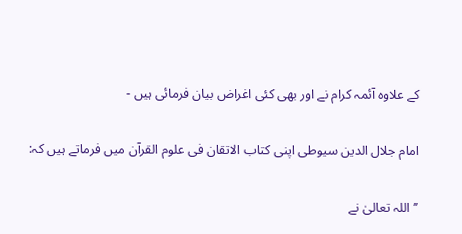کے علاوہ آئمہ کرام نے اور بھی کئی اغراض بیان فرمائی ہیں -

امام جلال الدین سیوطی اپنی کتاب الاتقان فی علوم القرآن میں فرماتے ہیں کہ:

’’اللہ تعالیٰ نے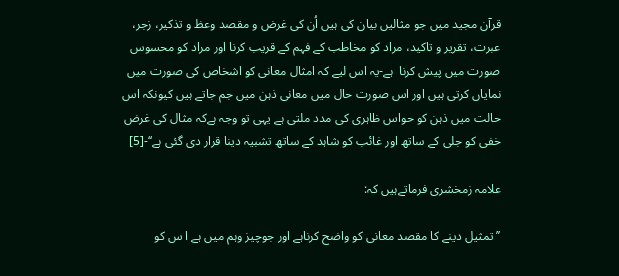قرآن مجید میں جو مثالیں بیان کی ہیں اُن کی غرض و مقصد وعظ و تذکیر، زجر، عبرت، تقریر و تاکید، مراد کو مخاطب کے فہم کے قریب کرنا اور مراد کو محسوس صورت میں پیش کرنا  ہے-یہ اس لیے کہ امثال معانی کو اشخاص کی صورت میں نمایاں کرتی ہیں اور اس صورت حال میں معانی ذہن میں جم جاتے ہیں کیونکہ اس حالت میں ذہن کو حواس ظاہری کی مدد ملتی ہے یہی تو وجہ ہےکہ مثال کی غرض خفی کو جلی کے ساتھ اور غائب کو شاہد کے ساتھ تشبیہ دینا قرار دی گئی ہے‘‘-[5]

علامہ زمخشری فرماتےہیں کہ:

’’تمثیل دینے کا مقصد معانی کو واضح کرناہے اور جوچیز وہم میں ہے ا س کو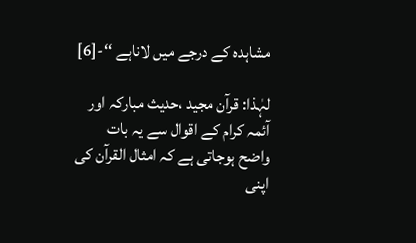مشاہدہ کے درجے میں لاناہے ‘‘-[6]

لہٰذا: قرآن مجید ،حدیث مبارکہ اور آئمہ کرام کے اقوال سے یہ بات واضح ہوجاتی ہے کہ امثال القرآن کی اپنی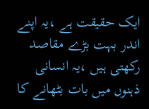ایک حقیقت ہے ،یہ اپنے اندر بہت بڑے مقاصد رکھتی ہیں ،یہ انسانی ذہنوں میں بات بٹھانے کا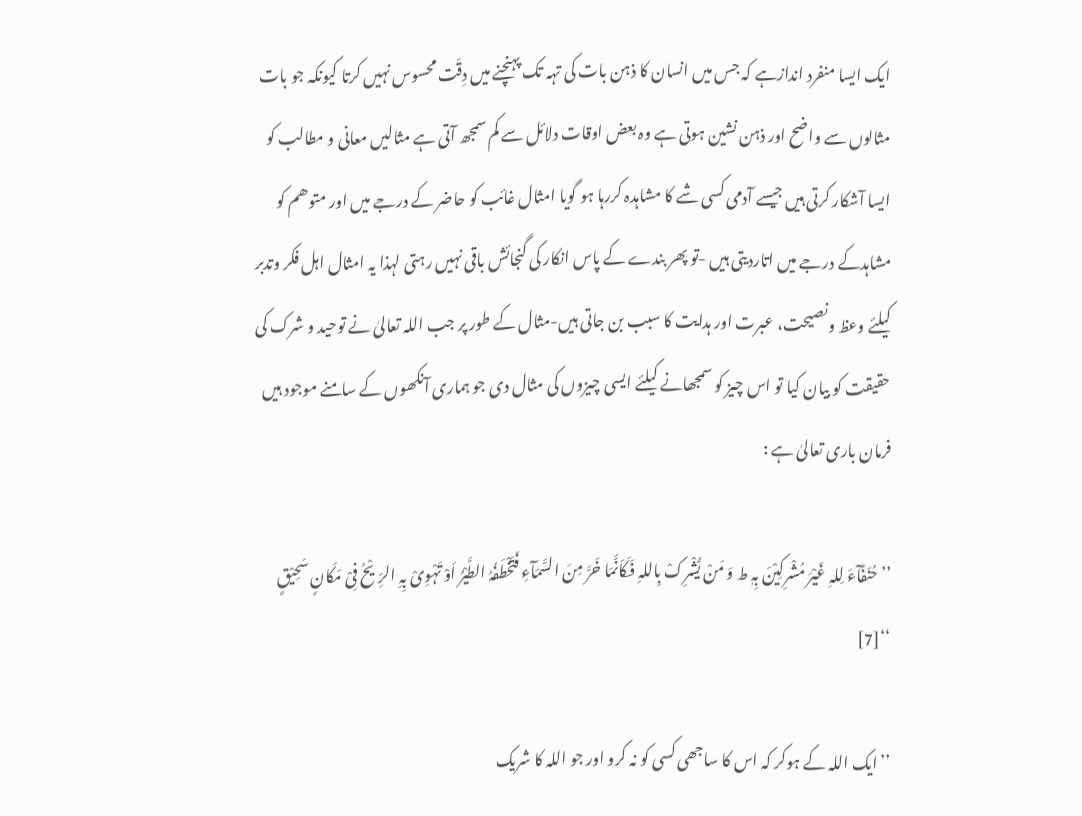ایک ایسا منفرد اندازہے کہ جس میں انسان کا ذہن بات کی تہہ تک پہنچنے میں دِقّت محسوس نہیں کرتا کیونکہ جو بات مثالوں سے واضح اور ذہن نشین ہوتی ہے وہ بعض اوقات دلائل سے کم سمجھ آتی ہے مثالیں معانی و مطالب کو ایسا آشکار کرتی ہیں جیسے آدمی کسی شے کا مشاہدہ کررہا ہو گویا امثال غائب کو حاضر کے درجے میں اور متوھم کو مشاہدکے درجے میں اتاردیتی ہیں -تو پھر بندے کے پاس انکار کی گنجائش باقی نہیں رہتی لہذا یہ امثال اہل فکر وتدبر کیلئے وعظ ونصیحت، عبرت اور ہدایت کا سبب بن جاتی ہیں-مثال کے طور پر جب اللہ تعالیٰ نے توحید و شرک کی حقیقت کو بیان کیا تو اس چیز کو سمجھانے کیلئے ایسی چیزوں کی مثال دی جو ہماری آنکھوں کے سامنے موجود ہیں فرمان باری تعالیٰ ہے :

’’حُنَفَآءَ لِلہِ غَیْرَ مُشْرِکِیْنَ بِہٖ ط وَ مَنْ یُّشْرِکْ بِاللہِ فَکَاَنَّمَا خَرَّ مِنَ السَّمَآءِ فَتَخْطَفُہُ الطَّیْرُ اَوْ تَہْوِیْ بِہِ الرِّیْحُ فِیْ مَکَانٍ سَحِیْقٍ ‘‘[7]

’’ایک اللہ کے ہوکر کہ اس کا ساجھی کسی کو نہ کرو اور جو اللہ کا شریک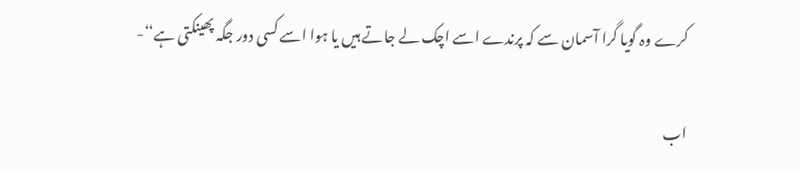کرے وہ گویا گرا آسمان سے کہ پرندے اسے اچک لے جاتے ہیں یا ہوا اسے کسی دور جگہ پھینکتی ہے‘‘-

اب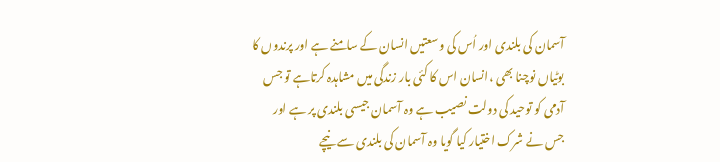آسمان کی بلندی اور اُس کی وسعتیں انسان کے سامنے ہے اور پرندوں کا بوٹیاں نوچنا بھی ،انسان اس کا کئی بار زندگی میں مشاہدہ کرتاہے تو جس آدمی کو توحید کی دولت نصیب ہے وہ آسمان جیسی بلندی پر ہے اور جس نے شرک اختیار کیا گویا وہ آسمان کی بلندی سے نیچے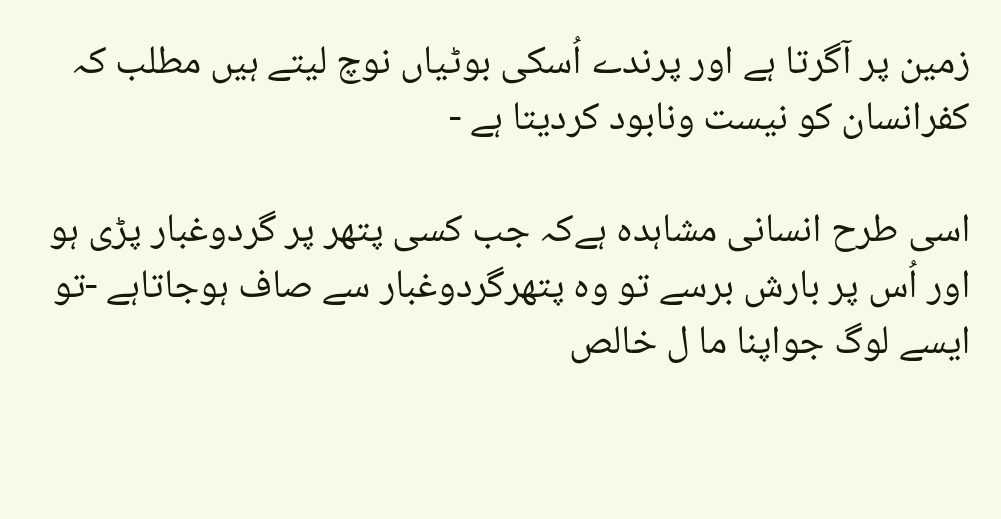زمین پر آگرتا ہے اور پرندے اُسکی بوٹیاں نوچ لیتے ہیں مطلب کہ کفرانسان کو نیست ونابود کردیتا ہے -

اسی طرح انسانی مشاہدہ ہےکہ جب کسی پتھر پر گردوغبار پڑی ہو اور اُس پر بارش برسے تو وہ پتھرگردوغبار سے صاف ہوجاتاہے -تو ایسے لوگ جواپنا ما ل خالص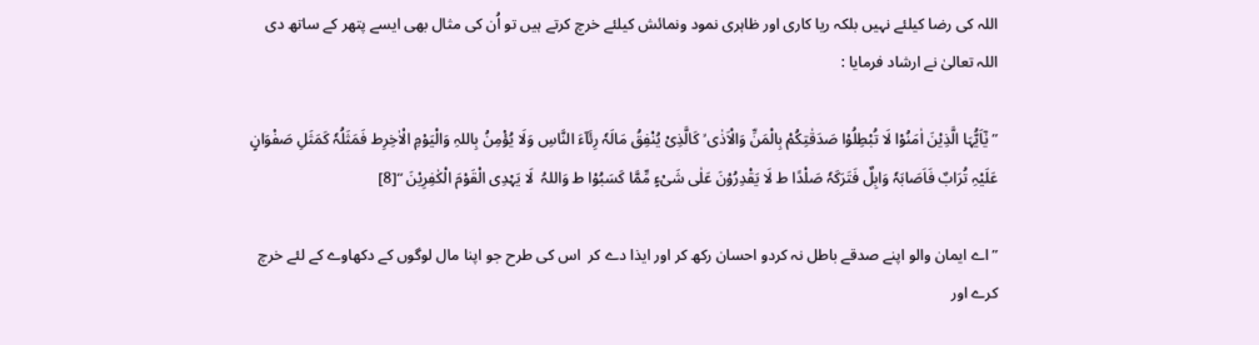اللہ کی رضا کیلئے نہیں بلکہ ریا کاری اور ظاہری نمود ونمائش کیلئے خرچ کرتے ہیں تو اُن کی مثال بھی ایسے پتھر کے ساتھ دی اللہ تعالیٰ نے ارشاد فرمایا :

’’یٰٓاَیُّہَا الَّذِیْنَ اٰمَنُوْا لَا تُبْطِلُوْا صَدَقٰتِکُمْ بِالْمَنِّ وَالْاَذٰی ۙ کَالَّذِیْ یُنْفِقُ مَالَہٗ رِئَآءَ النَّاسِ وَلَا یُؤْمِنُ بِاللہِ وَالْیَوْمِ الْاٰخِرِط فَمَثَلُہٗ کَمَثَلِ صَفْوَانٍ عَلَیْہِ تُرَابٌ فَاَصَابَہٗ وَابِلٌ فَتَرَکَہٗ صَلْدًا ط لَا یَقْدِرُوْنَ عَلٰی شَیْءٍ مِّمَّا کَسَبُوْا ط وَاللہُ  لَا یَہْدِی الْقَوْمَ الْکٰفِرِیْنَ ‘‘[8]

’’اے ایمان والو اپنے صدقے باطل نہ کردو احسان رکھ کر اور ایذا دے کر  اس کی طرح جو اپنا مال لوگوں کے دکھاوے کے لئے خرچ کرے اور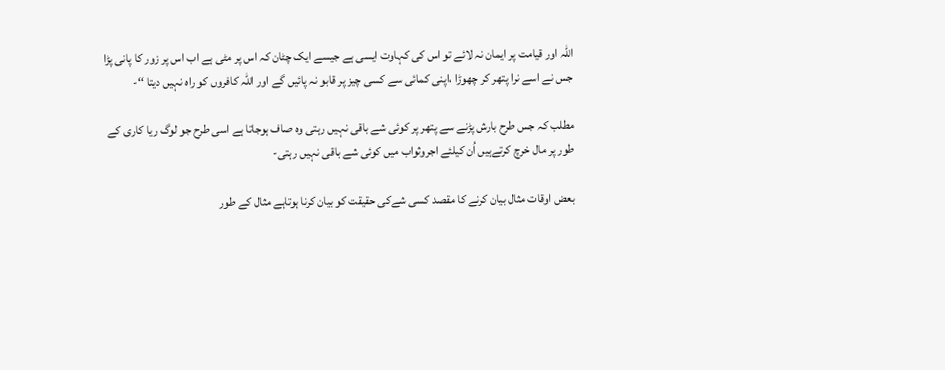اللہ اور قیامت پر ایمان نہ لائے تو اس کی کہاوت ایسی ہے جیسے ایک چٹان کہ اس پر مٹی ہے اب اس پر زور کا پانی پڑا جس نے اسے نرا پتھر کر چھوڑا ،اپنی کمائی سے کسی چیز پر قابو نہ پائیں گے اور اللہ کافروں کو راہ نہیں دیتا ‘‘-

مطلب کہ جس طرح بارش پڑنے سے پتھر پر کوئی شے باقی نہیں رہتی وہ صاف ہوجاتا ہے اسی طرح جو لوگ ریا کاری کے طور پر مال خرچ کرتےہیں اُن کیلئے اجروثواب میں کوئی شے باقی نہیں رہتی-

بعض اوقات مثال بیان کرنے کا مقصد کسی شےکی حقیقت کو بیان کرنا ہوتاہے مثال کے طور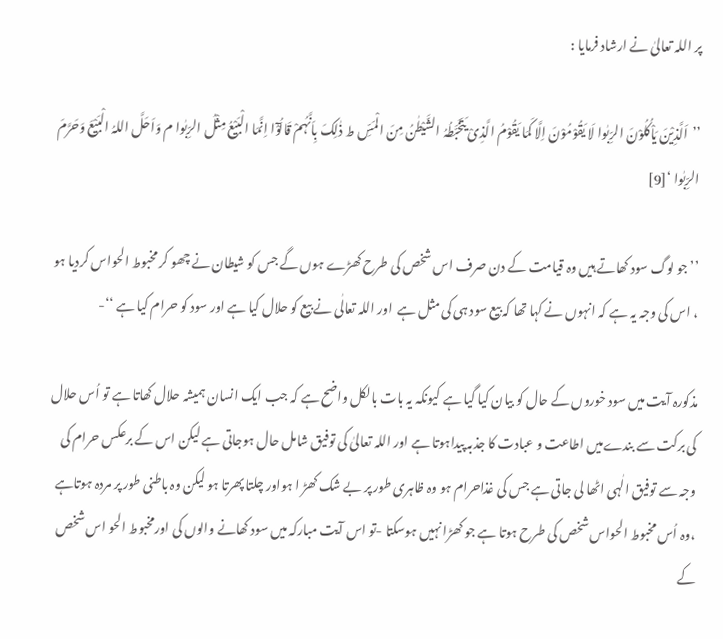پر اللہ تعالیٰ نے ارشاد فرمایا :

’’اَلَّذِیْنَ یَاْکُلُوْنَ الرِّبٰوا لَا یَقُوْمُوْنَ اِلَّا کَمَا یَقُوْمُ الَّذِیْ یَتَخَبَّطُہُ الشَّیْطٰنُ مِنَ الْمَسِّ ط ذٰلِکَ بِاَنَّہُمْ قَالُوْٓا اِنَّمَا الْبَیْعُ مِثْلُ الرِّبٰوا م وَاَحَلَّ اللہُ الْبَیْعَ وَحَرَّمَ الرِّبٰوا ‘[9]

’’جو لوگ سود کھاتے ہیں وہ قیامت کے دن صرف اس شخص کی طرح کھڑے ہوں گے جس کو شیطان نے چھو کر مخبوط الحواس کردیا ہو ، اس کی وجہ یہ ہے کہ انہوں نے کہا تھا کہ بیع سود ہی کی مثل ہے  اور اللہ تعالٰی نے بیع کو حلال کیا ہے اور سود کو حرام کیا ہے ‘‘-

مذکورہ آیت میں سود خوروں کے حال کو بیان کیا گیا ہے کیونکہ یہ بات بالکل واضح ہے کہ جب ایک انسان ہمیشہ حلال کھاتا ہے تو اُس حلال کی برکت سے بندےمیں اطاعت و عبادت کا جذبہ پیداہوتا ہے اور اللہ تعالیٰ کی توفیق شامل حال ہوجاتی ہے لیکن اس کے برعکس حرام کی وجہ سے توفیق الٰہی اٹھا لی جاتی ہے جس کی غذاحرام ہو وہ ظاہری طور پر بے شک کھڑ ا ہواور چلتا پھرتا ہو لیکن وہ باطنی طور پر مردہ ہوتاہے ،وہ اُس مخبوط الحواس شخص کی طرح ہوتا ہے جو کھڑا نہیں ہوسکتا -تو اس آیت مبارکہ میں سود کھانے والوں کی اورمخبوط الحو اس شخص کے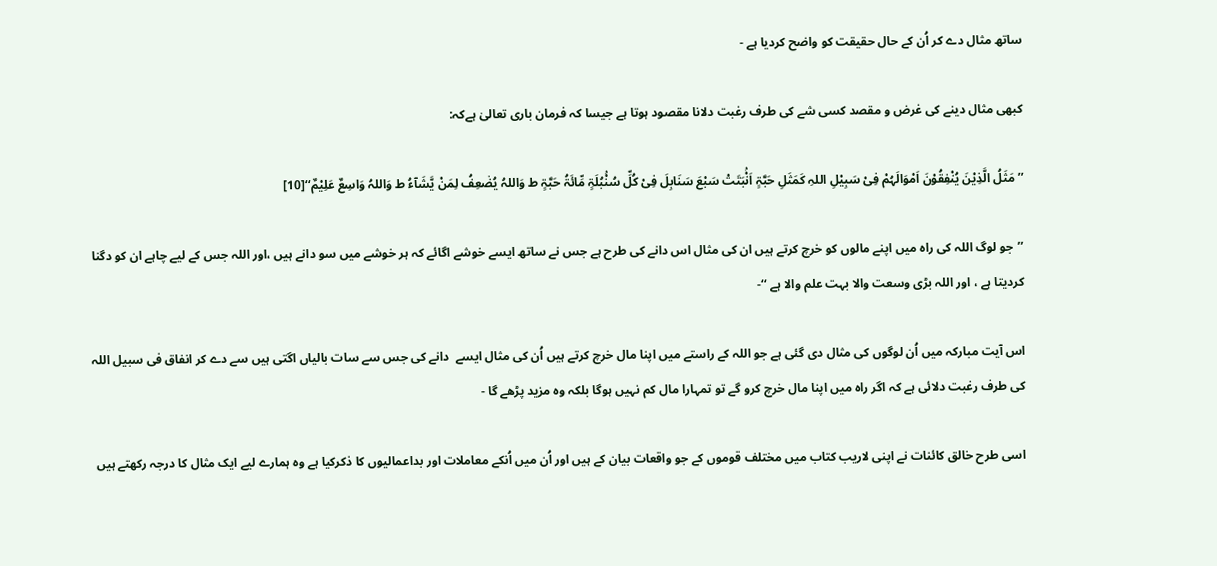ساتھ مثال دے کر اُن کے حال حقیقت کو واضح کردیا ہے -

کبھی مثال دینے کی غرض و مقصد کسی شے کی طرف رغبت دلانا مقصود ہوتا ہے جیسا کہ فرمان باری تعالیٰ ہےکہ:

’’مَثَلُ الَّذِیْنَ یُنْفِقُوْنَ اَمْوَالَہُمْ فِیْ سَبِیْلِ اللہِ کَمَثَلِ حَبَّۃٍ اَنْۢبَتَتْ سَبْعَ سَنَابِلَ فِیْ کُلِّ سُنْۢبُلَۃٍ مِّائَۃُ حَبَّۃٍ ط وَاللہُ یُضٰعِفُ لِمَنْ یَّشَآءُ ط وَاللہُ وَاسِعٌ عَلِیْمٌ‘‘[10]

’’جو لوگ اللہ کی راہ میں اپنے مالوں کو خرچ کرتے ہیں ان کی مثال اس دانے کی طرح ہے جس نے ساتھ ایسے خوشے اگائے کہ ہر خوشے میں سو دانے ہیں ،اور اللہ جس کے لیے چاہے ان کو دگنا کردیتا ہے ، اور اللہ بڑی وسعت والا بہت علم والا ہے ‘‘-

اس آیت مبارکہ میں اُن لوگوں کی مثال دی گئی ہے جو اللہ کے راستے میں اپنا مال خرچ کرتے ہیں اُن کی مثال ایسے  دانے کی جس سے سات بالیاں اگتی ہیں سے دے کر انفاق فی سبیل اللہ کی طرف رغبت دلائی ہے کہ اگر راہ میں اپنا مال خرچ کرو گے تو تمہارا مال کم نہیں ہوگا بلکہ وہ مزید پڑھے گا -

اسی طرح خالق کائنات نے اپنی لاریب کتاب میں مختلف قوموں کے جو واقعات بیان کے ہیں اور اُن میں اُنکے معاملات اور بداعمالیوں کا ذکرکیا ہے وہ ہمارے لیے ایک مثال کا درجہ رکھتے ہیں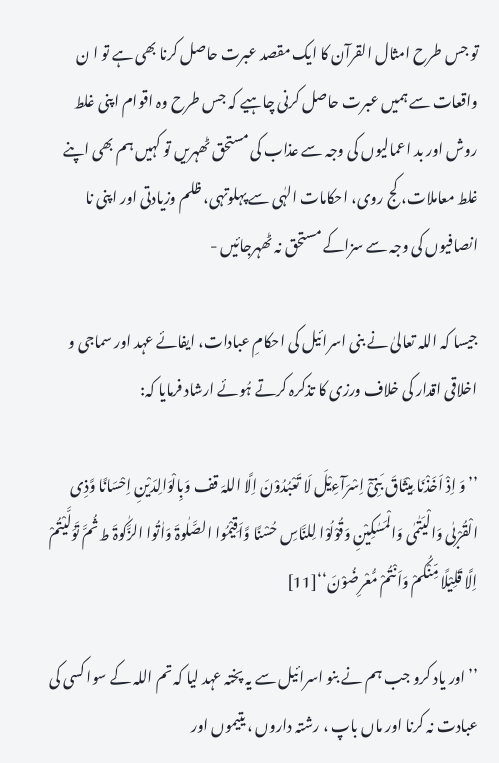تو جس طرح امثال القرآن کا ایک مقصد عبرت حاصل کرنا بھی ہے تو ا ن واقعات سے ہمیں عبرت حاصل کرنی چاہیے کہ جس طرح وہ اقوام اپنی غلط روش اور بد اعمالیوں کی وجہ سے عذاب کی مستحق ٹھہریں تو کہیں ہم بھی اپنے غلط معاملات، کج روی، احکامات الہٰی سے پہلوتہی، ظلم وزیادتی اور اپنی نا انصافیوں کی وجہ سے سزاکے مستحق نہ ٹھہرجائیں -

جیسا کہ اللہ تعالیٰ نے بنی اسرائیل کی احکامِ عبادات، ایفائے عہد اور سماجی و اخلاقی اقدار کی خلاف ورزی کا تذکرہ کرتے ہُوئے ارشاد فرمایا کہ:

’’ وَ اِذْ اَخَذْنَا مِیْثَاقَ بَنِیْٓ اِسْرَآءِیْلَ لَا تَعْبُدُوْنَ اِلَّا اللہَ قف وَبِالْوَالِدَیْنِ اِحْسَانًا وَّذِی الْقُرْبٰی وَالْیَتٰمٰی وَالْمَسٰکِیْنِ وَقُوْلُوْا لِلنَّاسِ حُسْنًا وَّاَقِیْمُوا الصَّلٰوۃَ وَاٰتُوا الزَّکٰوۃَ ط ثُمَّ تَوَلَّیْتُمْ  اِلَّا قَلِیْلًا مِّنْکُمْ وَاَنْتُمْ مُّعْرِضُوْنَ‘‘[11]

’’اور یاد کرو جب ہم نے بنو اسرائیل سے یہ پختہ عہد لیا کہ تم اللہ کے سوا کسی کی عبادت نہ کرنا اور ماں باپ ، رشتہ داروں ، یتیموں اور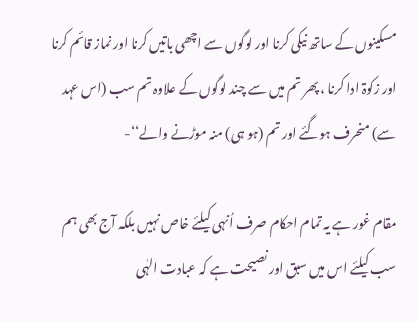مسکینوں کے ساتھ نیکی کرنا اور لوگوں سے اچھی باتیں کرنا اور نماز قائم کرنا اور زکوۃ ادا کرنا ، پھر تم میں سے چند لوگوں کے علاوہ تم سب (اس عہد سے) منحرف ہوگئے اور تم (ہو ہی) منہ موڑنے والے‘‘-

مقام غور ہے یہ تمام احکام صرف اُنہی کیلئے خاص نہیں بلکہ آج بھی ہم سب کیلئے اس میں سبق اور نصیحت ہے کہ عبادت الہٰی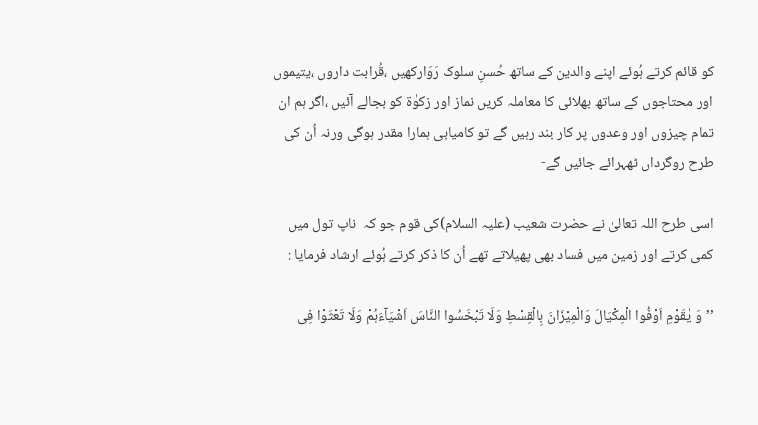کو قائم کرتے ہُوئے اپنے والدین کے ساتھ حُسنِ سلوک رَوَارکھیں ،قُرابت داروں ،یتیموں اور محتاجوں کے ساتھ بھلائی کا معاملہ کریں نماز اور زکوٰۃ کو بجالے آئیں ،اگر ہم ان تمام چیزوں اور وعدوں پر کار بند رہیں گے تو کامیابی ہمارا مقدر ہوگی ورنہ اُن کی طرح روگرداں ٹھہرائے جائیں گے-

اسی طرح اللہ تعالیٰ نے حضرت شعیب (علیہ السلام)کی قوم جو کہ  ناپ تول میں کمی کرتے اور زمین میں فساد بھی پھیلاتے تھے اُن کا ذکر کرتے ہُوئے ارشاد فرمایا :

’’وَ یٰقَوْمِ اَوْفُوا الْمِکْیَالَ وَالْمِیْزَانَ بِالْقِسْطِ وَلَا تَبْخَسُوا النَّاسَ اَشْیَآءَہُمْ وَلَا تَعْثَوْا فِی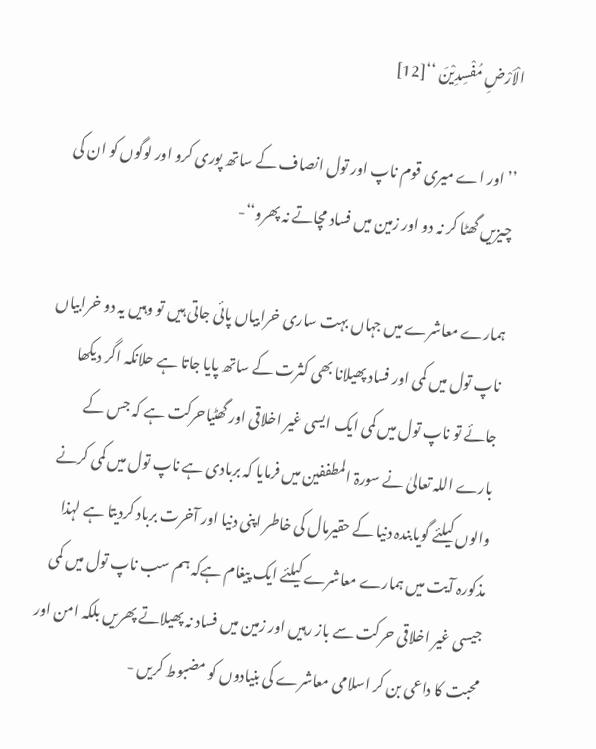الْاَرْضِ مُفْسِدِیْنَ ‘‘[12]

’’اور اے میری قوم ناپ اور تول انصاف کے ساتھ پوری کرو اور لوگوں کو ان کی چیزیں گھٹا کر نہ دو اور زمین میں فساد مچاتے نہ پھرو‘‘-

ہمارے معاشرے میں جہاں بہت ساری خرابیاں پائی جاتی ہیں تو وہیں یہ دو خرابیاں ناپ تول میں کمی اور فساد پھیلانا بھی کثرت کے ساتھ پایا جاتا ہے حلانکہ اگر دیکھا جائے تو ناپ تول میں کمی ایک ایسی غیر اخلاقی اور گھٹیاحرکت ہے کہ جس کے بارے اللہ تعالیٰ نے سورۃ المطففین میں فرمایا کہ بربادی ہے ناپ تول میں کمی کرنے والوں کیلئے گویابندہ دنیا کے حقیرمال کی خاطر اپنی دنیا اور آخرت برباد کردیتا ہے لہذا مذکورہ آیت میں ہمارے معاشرے کیلئے ایک پیغام ہےکہ ہم سب ناپ تول میں کمی جیسی غیر اخلاقی حرکت سے باز رہیں اور زمین میں فساد نہ پھیلاتے پھریں بلکہ امن اور محبت کا داعی بن کر اسلامی معاشرے کی بنیادوں کو مضبوط کریں -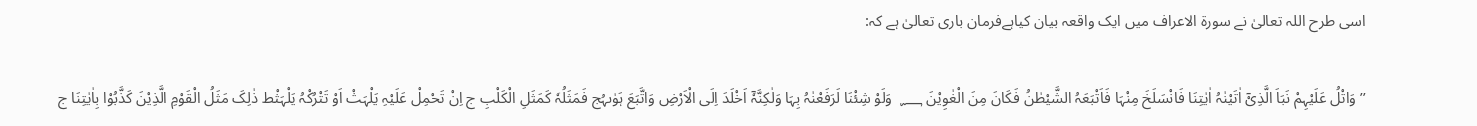اسی طرح اللہ تعالیٰ نے سورۃ الاعراف میں ایک واقعہ بیان کیاہےفرمان باری تعالیٰ ہے کہ:

’’وَاتْلُ عَلَیْہِمْ نَبَاَ الَّذِیْٓ اٰتَیْنٰہُ اٰیٰتِنَا فَانْسَلَخَ مِنْہَا فَاَتْبَعَہُ الشَّیْطٰنُ فَکَانَ مِنَ الْغٰوِیْنَ ؁  وَلَوْ شِئْنَا لَرَفَعْنٰہُ بِہَا وَلٰکِنَّہٗٓ اَخْلَدَ اِلَی الْاَرْضِ وَاتَّبَعَ ہَوٰىہُج فَمَثَلُہٗ کَمَثَلِ الْکَلْبِ ج اِنْ تَحْمِلْ عَلَیْہِ یَلْہَثْ اَوْ تَتْرُکْہُ یَلْہَثْط ذٰلِکَ مَثَلُ الْقَوْمِ الَّذِیْنَ کَذَّبُوْا بِاٰیٰتِنَا ج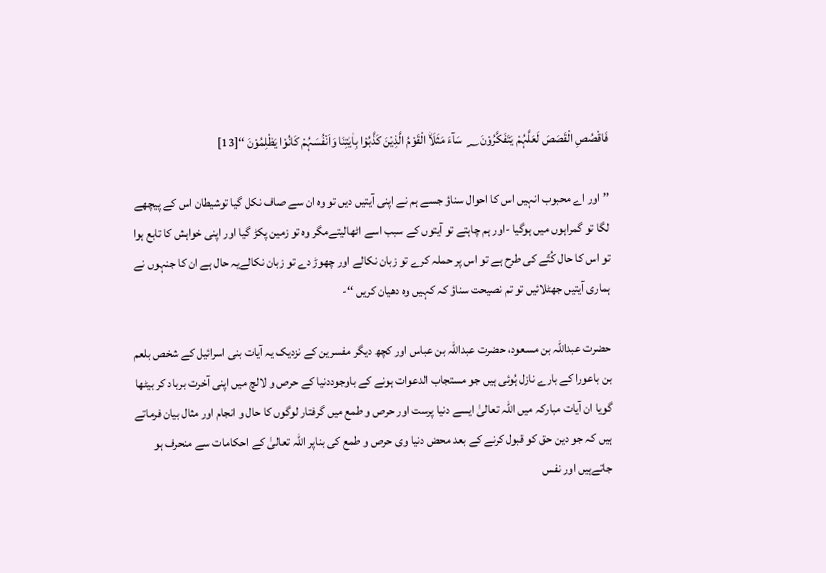فَاقْصُصِ الْقَصَصَ لَعَلَّہُمْ یَتَفَکَّرُوْنَ؁  سَآءَ مَثَلَاۨ الْقَوْمُ الَّذِیْنَ کَذَّبُوْا بِاٰیٰتِنَا وَاَنْفُسَہُمْ کَانُوْا یَظْلِمُوْنَ ‘‘[13]

’’ اور اے محبوب انہیں اس کا احوال سناؤ جسے ہم نے اپنی آیتیں دیں تو وہ ان سے صاف نکل گیا توشیطان اس کے پیچھے لگا تو گمراہوں میں ہوگیا -اور ہم چاہتے تو آیتوں کے سبب اسے اٹھالیتےمگر وہ تو زمین پکڑ گیا اور اپنی خواہش کا تابع ہوا تو اس کا حال کُتّے کی طرح ہے تو اس پر حملہ کرے تو زبان نکالے اور چھوڑ دے تو زبان نکالےیہ حال ہے ان کا جنہوں نے ہماری آیتیں جھٹلائیں تو تم نصیحت سناؤ کہ کہیں وہ دھیان کریں ‘‘-

حضرت عبداللہ بن مسعود، حضرت عبداللہ بن عباس اور کچھ دیگر مفسرین کے نزدیک یہ آیات بنی اسرائیل کے شخص بلعم بن باعورا کے بارے نازل ہُوئی ہیں جو مستجاب الدعوات ہونے کے باوجوددنیا کے حرص و لالچ میں اپنی آخرت برباد کر بیٹھا گویا ان آیات مبارکہ میں اللہ تعالیٰ ایسے دنیا پرست اور حرص و طمع میں گرفتار لوگوں کا حال و انجام اور مثال بیان فرماتے ہیں کہ جو دین حق کو قبول کرنے کے بعد محض دنیا وی حرص و طمع کی بناپر اللہ تعالیٰ کے احکامات سے منحرف ہو جاتےہیں اور نفس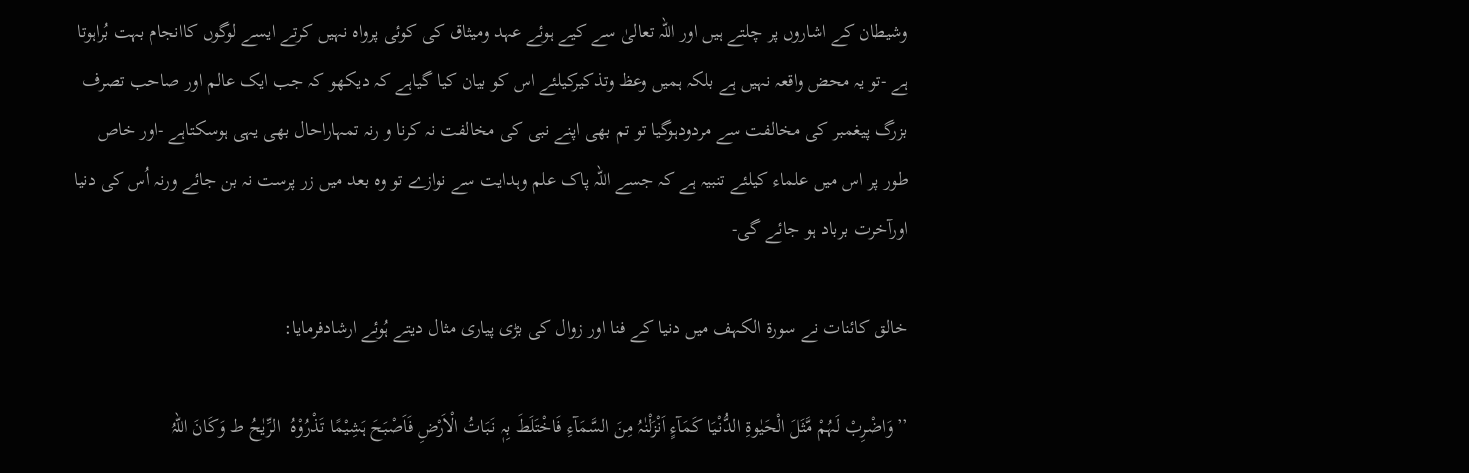وشیطان کے اشاروں پر چلتے ہیں اور اللہ تعالیٰ سے کیے ہوئے عہد ومیثاق کی کوئی پرواہ نہیں کرتے ایسے لوگوں کاانجام بہت بُراہوتا ہے -تو یہ محض واقعہ نہیں ہے بلکہ ہمیں وعظ وتذکیرکیلئے اس کو بیان کیا گیاہے کہ دیکھو کہ جب ایک عالم اور صاحب تصرف بزرگ پیغمبر کی مخالفت سے مردودہوگیا تو تم بھی اپنے نبی کی مخالفت نہ کرنا و رنہ تمہاراحال بھی یہی ہوسکتاہے -اور خاص طور پر اس میں علماء کیلئے تنبیہ ہے کہ جسے اللہ پاک علم وہدایت سے نوازے تو وہ بعد میں زر پرست نہ بن جائے ورنہ اُس کی دنیا اورآخرت برباد ہو جائے گی-

خالق کائنات نے سورۃ الکہف میں دنیا کے فنا اور زوال کی بڑی پیاری مثال دیتے ہُوئے ارشادفرمایا:

’’وَاضْرِبْ لَہُمْ مَّثَلَ الْحَیٰوۃِ الدُّنْیَا کَمَآءٍ اَنْزَلْنٰہُ مِنَ السَّمَآءِ فَاخْتَلَطَ بِہٖ نَبَاتُ الْاَرْضِ فَاَصْبَحَ ہَشِیْمًا تَذْرُوْہُ  الرِّیٰحُ ط وَکَانَ اللہُ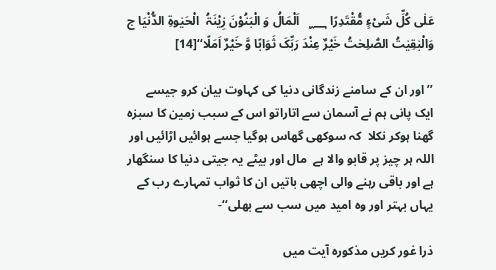عَلٰی کُلِّ شَیْءٍ مُّقْتَدِرًا ؁   اَلْمَالُ وَ الْبَنُوْنَ زِیْنَۃُ  الْحَیٰوۃِ الدُّنْیَا ج وَالْبٰقِیٰتُ الصّٰلِحٰتُ خَیْرٌ عِنْدَ رَبِّکَ ثَوَابًا وَّ خَیْرٌ اَمَلًا‘‘[14]

’’ اور ان کے سامنے زندگانی دنیا کی کہاوت بیان کرو جیسے ایک پانی ہم نے آسمان سے اتاراتو اس کے سبب زمین کا سبزہ گھنا ہوکر نکلا  کہ سوکھی گھاس ہوگیا جسے ہوائیں اڑائیں اور اللہ ہر چیز پر قابو والا ہے  مال اور بیٹے یہ جیتی دنیا کا سنگھار ہے اور باقی رہنے والی اچھی باتیں ان کا ثواب تمہارے رب کے یہاں بہتر اور وہ امید میں سب سے بھلی‘‘-

ذرا غور کریں مذکورہ آیت میں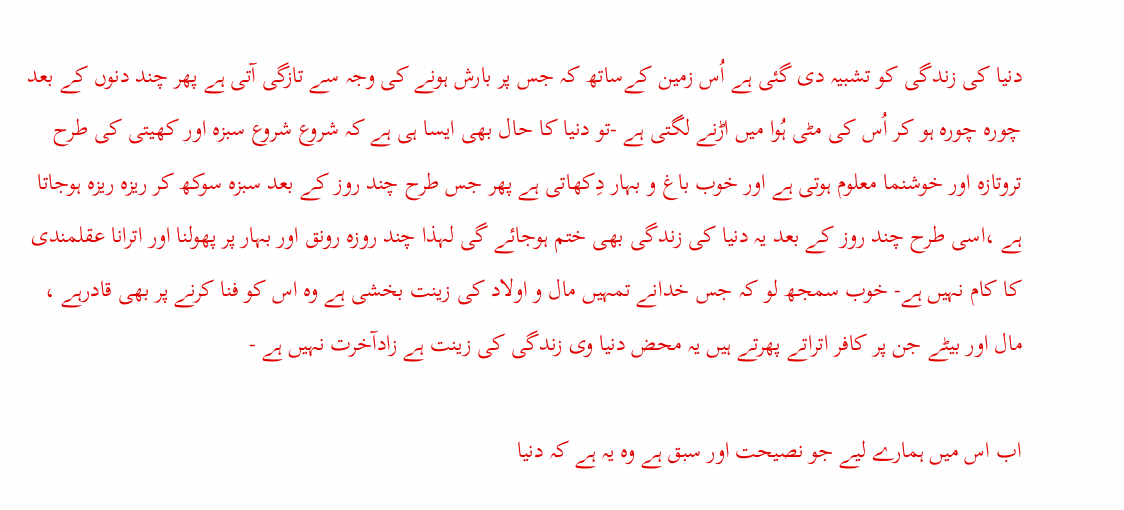دنیا کی زندگی کو تشبیہ دی گئی ہے اُس زمین کےساتھ کہ جس پر بارش ہونے کی وجہ سے تازگی آتی ہے پھر چند دنوں کے بعد چورہ چورہ ہو کر اُس کی مٹی ہُوا میں اڑنے لگتی ہے -تو دنیا کا حال بھی ایسا ہی ہے کہ شروع شروع سبزہ اور کھیتی کی طرح تروتازہ اور خوشنما معلوم ہوتی ہے اور خوب باغ و بہار دِکھاتی ہے پھر جس طرح چند روز کے بعد سبزہ سوکھ کر ریزہ ریزہ ہوجاتا ہے ،اسی طرح چند روز کے بعد یہ دنیا کی زندگی بھی ختم ہوجائے گی لہذا چند روزہ رونق اور بہار پر پھولنا اور اترانا عقلمندی کا کام نہیں ہے- خوب سمجھ لو کہ جس خدانے تمہیں مال و اولاد کی زینت بخشی ہے وہ اس کو فنا کرنے پر بھی قادرہے ، مال اور بیٹے جن پر کافر اتراتے پھرتے ہیں یہ محض دنیا وی زندگی کی زینت ہے زادآخرت نہیں ہے -

اب اس میں ہمارے لیے جو نصیحت اور سبق ہے وہ یہ ہے کہ دنیا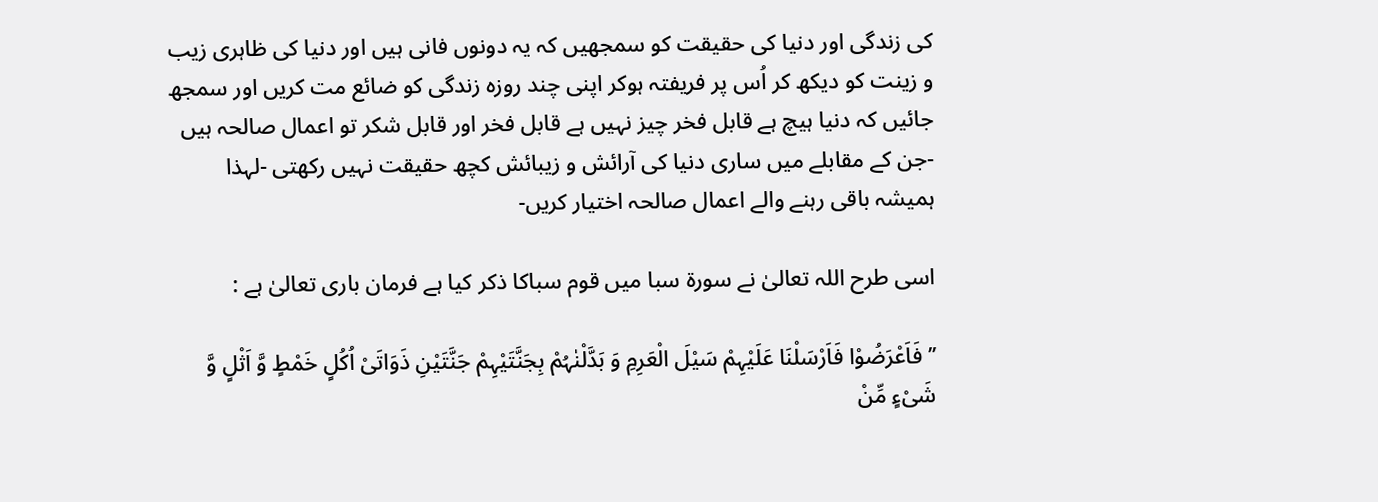کی زندگی اور دنیا کی حقیقت کو سمجھیں کہ یہ دونوں فانی ہیں اور دنیا کی ظاہری زیب و زینت کو دیکھ کر اُس پر فریفتہ ہوکر اپنی چند روزہ زندگی کو ضائع مت کریں اور سمجھ جائیں کہ دنیا ہیچ ہے قابل فخر چیز نہیں ہے قابل فخر اور قابل شکر تو اعمال صالحہ ہیں -جن کے مقابلے میں ساری دنیا کی آرائش و زیبائش کچھ حقیقت نہیں رکھتی -لہذا ہمیشہ باقی رہنے والے اعمال صالحہ اختیار کریں-

اسی طرح اللہ تعالیٰ نے سورۃ سبا میں قوم سباکا ذکر کیا ہے فرمان باری تعالیٰ ہے :

’’فَاَعْرَضُوْا فَاَرْسَلْنَا عَلَیْہِمْ سَیْلَ الْعَرِمِ وَ بَدَّلْنٰہُمْ بِجَنَّتَیْہِمْ جَنَّتَیْنِ ذَوَاتَیْ اُکُلٍ خَمْطٍ وَّ اَثْلٍ وَّ شَیْءٍ مِّنْ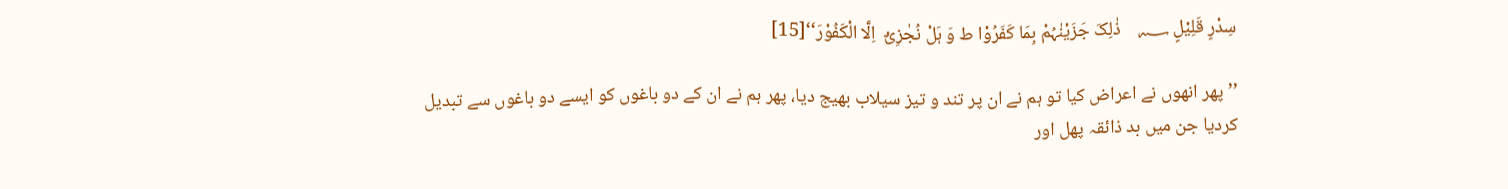سِدْرٍ قَلِیْلٍ ؁    ذٰلِکَ جَزَیْنٰہُمْ بِمَا کَفَرُوْا ط وَ ہَلْ نُجٰزِیْٓ  اِلَّا الْکَفُوْرَ‘‘[15]

’’ پھر انھوں نے اعراض کیا تو ہم نے ان پر تند و تیز سیلاب بھیج دیا، پھر ہم نے ان کے دو باغوں کو ایسے دو باغوں سے تبدیل کردیا جن میں بد ذائقہ پھل اور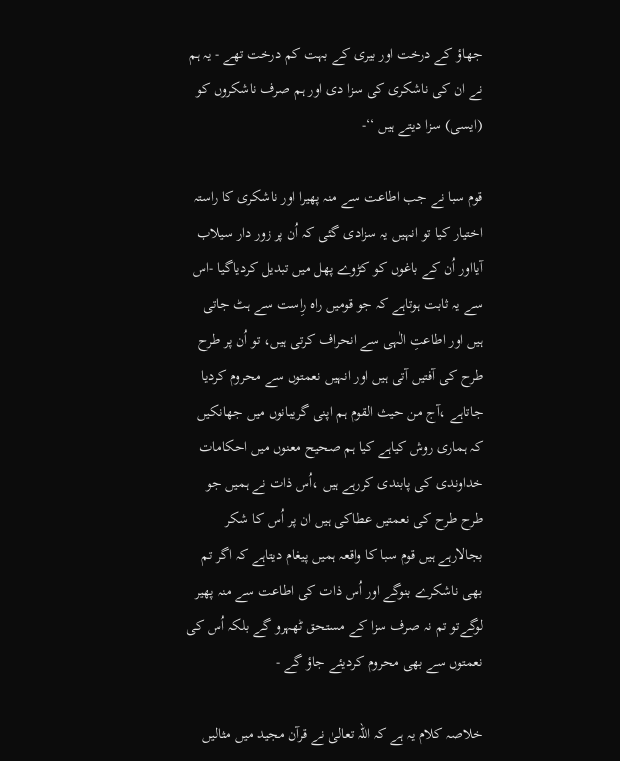جھاؤ کے درخت اور بیری کے بہت کم درخت تھے - یہ ہم نے ان کی ناشکری کی سزا دی اور ہم صرف ناشکروں کو (ایسی) سزا دیتے ہیں ‘‘-

قوم سبا نے جب اطاعت سے منہ پھیرا اور ناشکری کا راستہ اختیار کیا تو انہیں یہ سزادی گئی کہ اُن پر زور دار سیلاب آیااور اُن کے باغوں کو کڑوے پھل میں تبدیل کردیاگیا -اس سے یہ ثابت ہوتاہے کہ جو قومیں راہ رِاست سے ہٹ جاتی ہیں اور اطاعتِ الٰہی سے انحراف کرتی ہیں، تو اُن پر طرح طرح کی آفتیں آتی ہیں اور انہیں نعمتوں سے محروم کردیا جاتاہے ،آج من حیث القوم ہم اپنی گریبانوں میں جھانکیں کہ ہماری روش کیاہے کیا ہم صحیح معنوں میں احکامات خداوندی کی پابندی کررہے ہیں ،اُس ذات نے ہمیں جو طرح طرح کی نعمتیں عطاکی ہیں ان پر اُس کا شکر بجالارہے ہیں قوم سبا کا واقعہ ہمیں پیغام دیتاہے کہ اگر تم بھی ناشکرے بنوگے اور اُس ذات کی اطاعت سے منہ پھیر لوگےتو تم نہ صرف سزا کے مستحق ٹھہرو گے بلکہ اُس کی نعمتوں سے بھی محروم کردیئے جاؤ گے -

خلاصہ کلام یہ ہے کہ اللہ تعالیٰ نے قرآن مجید میں مثالیں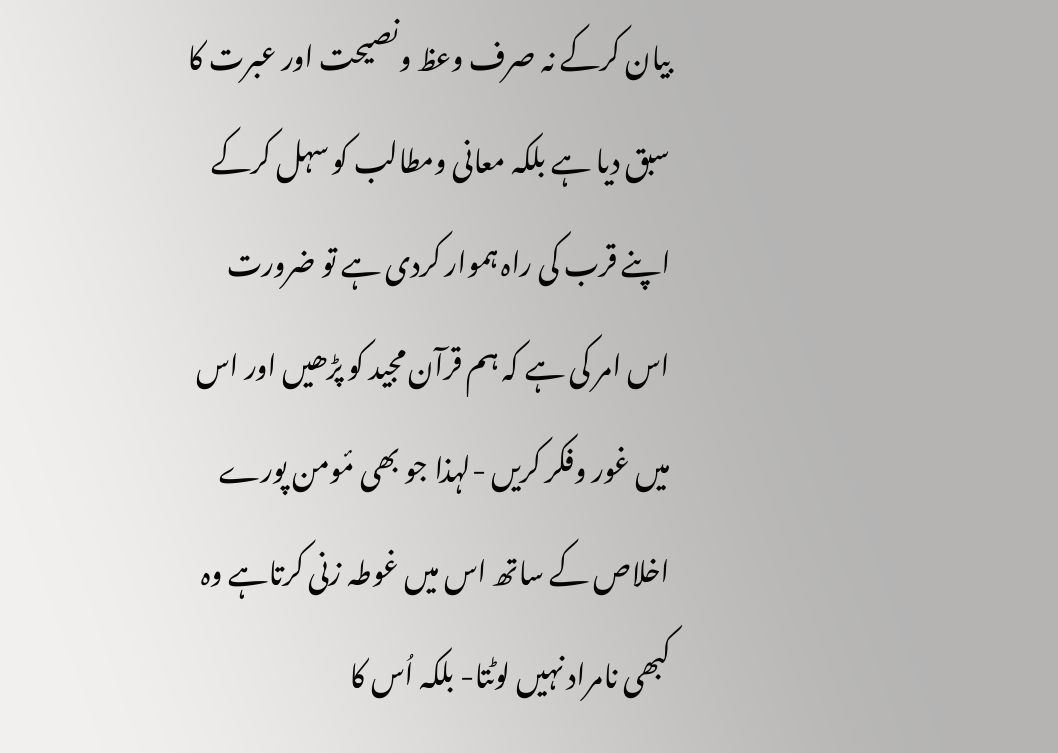بیان کرکے نہ صرف وعظ ونصیحت اور عبرت کا سبق دیا ہے بلکہ معانی ومطالب کو سہل کرکے اپنے قرب کی راہ ہموار کردی ہے تو ضرورت اس امر کی ہے کہ ہم قرآن مجید کو پڑھیں اور اس میں غور وفکر کریں -لہذا جو بھی مٔومن پورے اخلاص کے ساتھ اس میں غوطہ زنی کرتاہے وہ کبھی نامراد نہیں لوٹتا- بلکہ اُس کا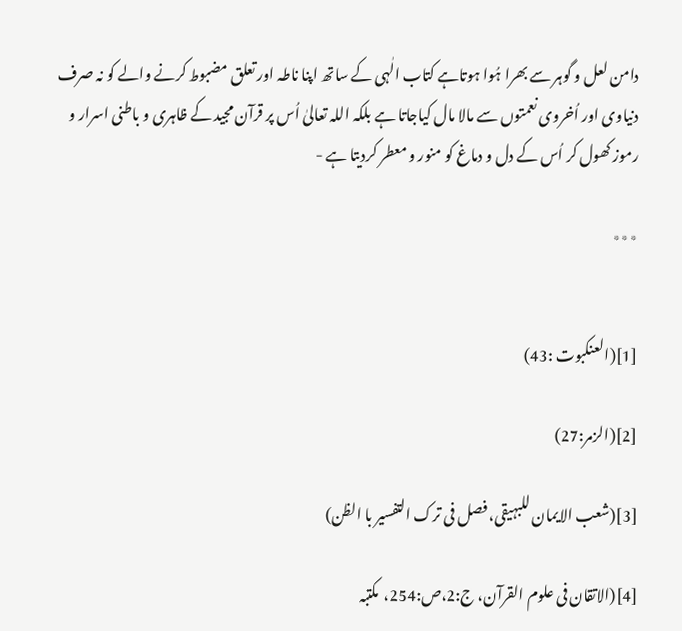دامن لعل و گوہر سے بھرا ہُوا ہوتاہے کتاب الٰہی کے ساتھ اپنا ناطہ اور تعلق مضبوط کرنے والے کو نہ صرف دنیاوی اور اُخروی نعمتوں سے مالا مال کیاجاتا ہے بلکہ اللہ تعالیٰ اُس پر قرآن مجید کے ظاہری و باطنی اسرار و رموز کھول کر اُس کے دل و دماغ کو منور و معطر کردیتا ہے -

٭٭٭


[1](العنکبوت :43)

[2](الزمر:27)

[3](شعب الایمان للبہیقی، فصل فی ترک التفسیر با الظن)

[4](الاتقان فی علوم القرآن، ج:2،ص:254،  مکتبہ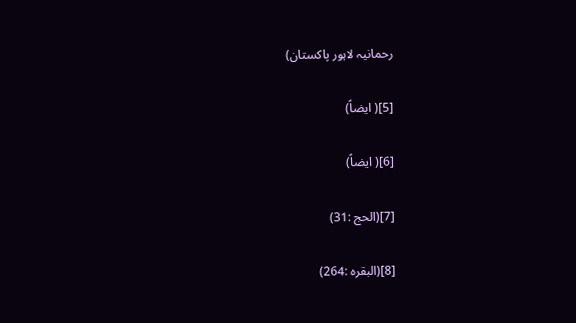رحمانیہ لاہور پاکستان)

[5]( ایضاً)

[6]( ایضاً)

[7](الحج :31)

[8](البقرہ :264)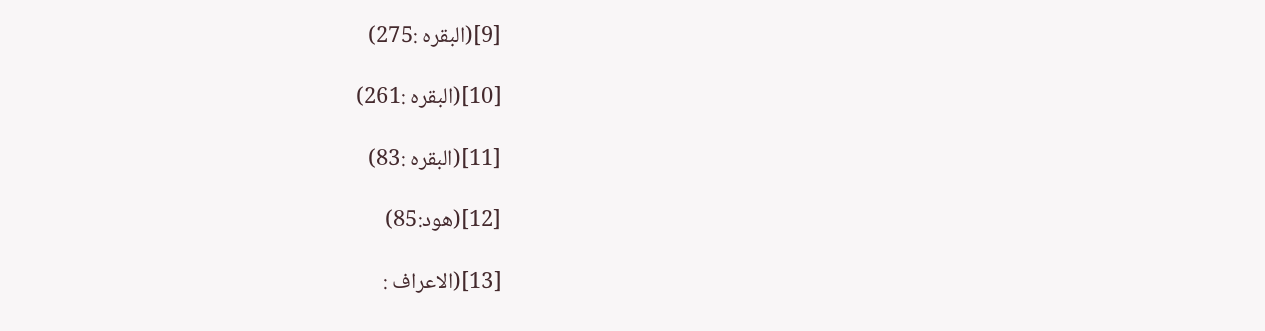[9](البقرہ :275)

[10](البقرہ :261)

[11](البقرہ :83)

[12](ھود:85)

[13](الاعراف :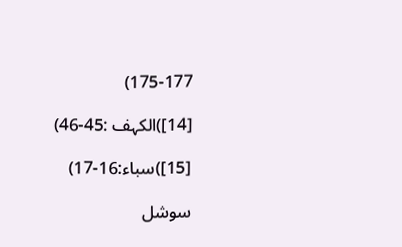175-177)

[14])الکہف :45-46)

[15])سباء:16-17)

سوشل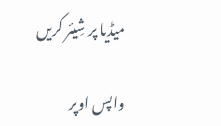میڈیا پر شِیئر کریں

واپس اوپر